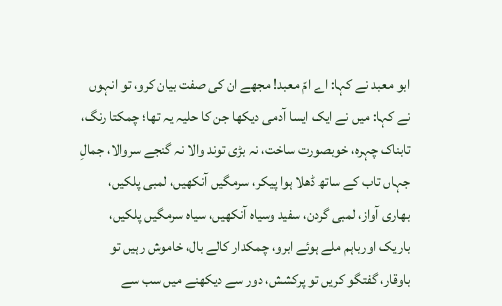ابو معبد نے کہا: اے امّ معبد! مجھے ان کی صفت بیان کرو، تو انہوں نے کہا: میں نے ایک ایسا آدمی دیکھا جن کا حلیہ یہ تھا؛ چمکتا رنگ، تابناک چہرہ، خوبصورت ساخت، نہ بڑی توند والا نہ گنجے سروالا، جمالِ جہاں تاب کے ساتھ ڈھلا ہوا پیکر، سرمگیں آنکھیں، لمبی پلکیں، بھاری آواز، لمبی گردن، سفید وسیاہ آنکھیں، سیاہ سرمگیں پلکیں، باریک اورباہم ملے ہوئے ابرو، چمکدار کالے بال، خاموش رہیں تو باوقار، گفتگو کریں تو پرکشش، دور سے دیکھنے میں سب سے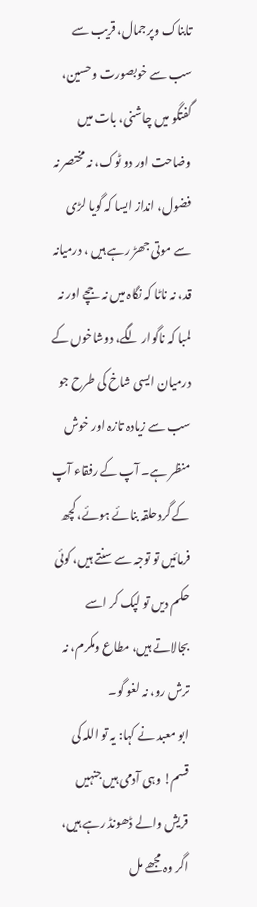تابناک وپرجمال، قریب سے سب سے خوبصورت وحسین، گفتگو میں چاشنی، بات میں وضاحت اور دو ٹوک، نہ مختصر نہ فضول، انداز ایسا کہ گویا لڑی سے موتی جھڑ رہے ہیں ، درمیانہ قد، نہ ناٹا کہ نگاہ میں نہ جچے اور نہ لمبا کہ ناگوار لگے، دوشاخوں کے درمیان ایسی شاخ کی طرح جو سب سے زیادہ تازہ اور خوش منظر ہے۔ آپ کے رفقاء آپ کے گردحلقہ بنائے ہوئے، کچھ فرمائیں تو توجہ سے سنتے ہیں، کوئی حکم دیں تو لپک کر اسے بجالاتے ہیں، مطاع ومکرم، نہ ترش رو، نہ لغو گو۔
ابو معبد نے کہا: یہ تو اللہ کی قسم! وہی آدمی ہیں جنہیں قریش والے ڈھونڈ رہے ہیں، اگر وہ مجھے مل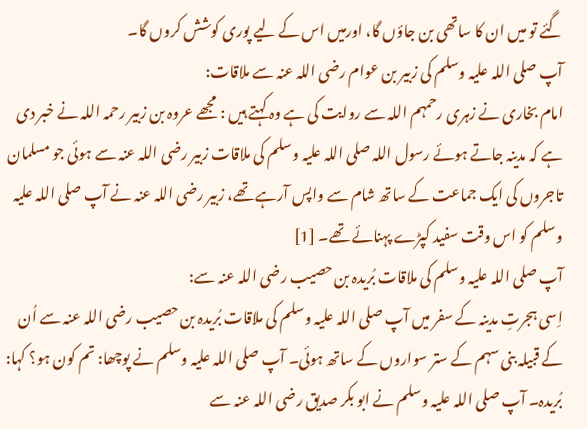گئے تو میں ان کا ساتھی بن جاؤں گا، اورمیں اس کے لیے پوری کوشش کروں گا۔
آپ صلی اللہ علیہ وسلم کی زبیر بن عوام رضی اللہ عنہ سے ملاقات:
امام بخاری نے زہری رحمہم اللہ سے روایت کی ہے وہ کہتے ہیں : مجھے عروہ بن زبیر رحمہ اللہ نے خبر دی ہے کہ مدینہ جاتے ہوئے رسول اللہ صلی اللہ علیہ وسلم کی ملاقات زبیر رضی اللہ عنہ سے ہوئی جو مسلمان تاجروں کی ایک جماعت کے ساتھ شام سے واپس آرہے تھے، زبیر رضی اللہ عنہ نے آپ صلی اللہ علیہ وسلم کو اس وقت سفید کپڑے پہنائے تھے۔ [1]
آپ صلی اللہ علیہ وسلم کی ملاقات بُریدہ بن حصیب رضی اللہ عنہ سے:
اِسی ہجرتِ مدینہ کے سفر میں آپ صلی اللہ علیہ وسلم کی ملاقات بُریدہ بن حصیب رضی اللہ عنہ سے اُن کے قبیلہ بنی سہم کے ستر سواروں کے ساتھ ہوئی۔ آپ صلی اللہ علیہ وسلم نے پوچھا: تم کون ہو؟ کہا: بُریدہ۔ آپ صلی اللہ علیہ وسلم نے ابو بکر صدیق رضی اللہ عنہ سے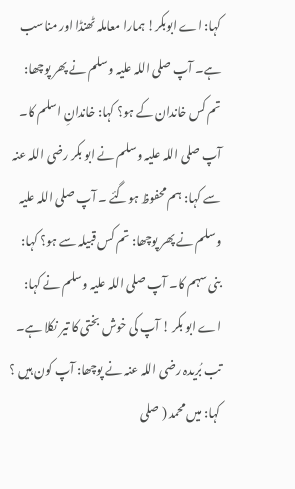کہا: اے ابوبکر! ہمارا معاملہ ٹھنڈا اور مناسب ہے۔ آپ صلی اللہ علیہ وسلم نے پھر پوچھا: تم کس خاندان کے ہو؟ کہا: خاندانِ اسلم کا۔ آپ صلی اللہ علیہ وسلم نے ابو بکر رضی اللہ عنہ سے کہا: ہم محفوظ ہوگئے ۔ آپ صلی اللہ علیہ وسلم نے پھر پوچھا: تم کس قبیلہ سے ہو؟ کہا: بنی سہم کا۔ آپ صلی اللہ علیہ وسلم نے کہا: اے ابو بکر ! آپ کی خوش بختی کا تیر نکلا ہے۔ تب بُریدہ رضی اللہ عنہ نے پوچھا: آپ کون ہیں ؟ کہا: میں محمد ( صلی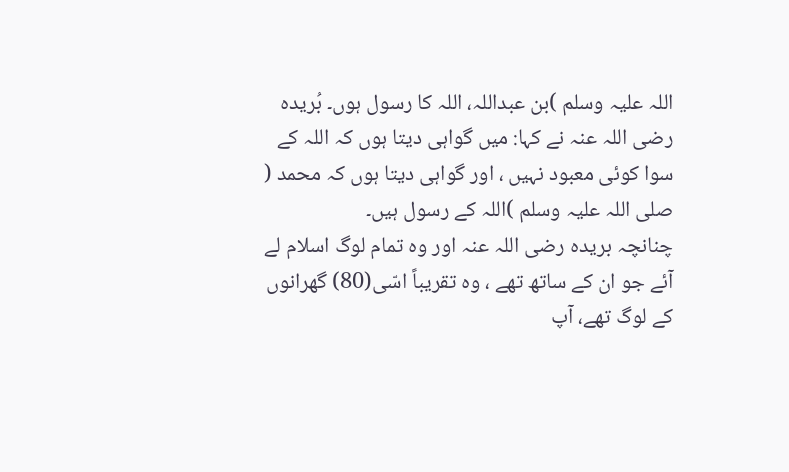اللہ علیہ وسلم )بن عبداللہ، اللہ کا رسول ہوں۔ بُریدہ رضی اللہ عنہ نے کہا: میں گواہی دیتا ہوں کہ اللہ کے سوا کوئی معبود نہیں ، اور گواہی دیتا ہوں کہ محمد ( صلی اللہ علیہ وسلم )اللہ کے رسول ہیں۔
چنانچہ بریدہ رضی اللہ عنہ اور وہ تمام لوگ اسلام لے آئے جو ان کے ساتھ تھے ، وہ تقریباً اسّی(80) گھرانوں کے لوگ تھے، آپ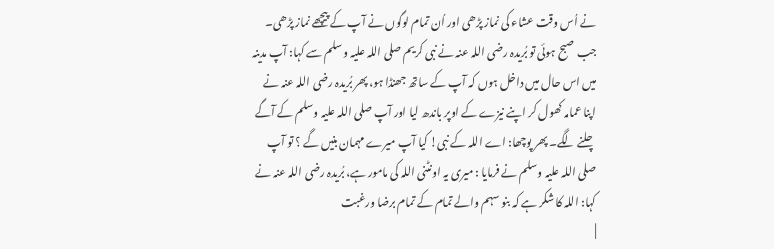نے اُس وقت عشاء کی نماز پڑھی اور اُن تمام لوگوں نے آپ کے پیچھے نماز پڑھی۔ جب صبح ہوئی تو بُریدہ رضی اللہ عنہ نے نبی کریم صلی اللہ علیہ وسلم سے کہا: آپ مدینہ میں اس حال میں داخل ہوں کہ آپ کے ساتھ جھنڈا ہو، پھر بُریدہ رضی اللہ عنہ نے اپنا عمامہ کھول کر اپنے نیزے کے اوپر باندھ لیا اور آپ صلی اللہ علیہ وسلم کے آگے چلنے لگے۔ پھر پوچھا: اے اللہ کے نبی! کیا آپ میرے مہمان بنیں گے ؟ تو آپ صلی اللہ علیہ وسلم نے فرمایا : میری یہ اونٹنی اللہ کی مامور ہے، بُریدہ رضی اللہ عنہ نے کہا: اللہ کا شکر ہے کہ بنو سہم والے تمام کے تمام برضا ورغبت
|